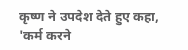कृष्ण ने उपदेश देते हुए कहा, 'कर्म करने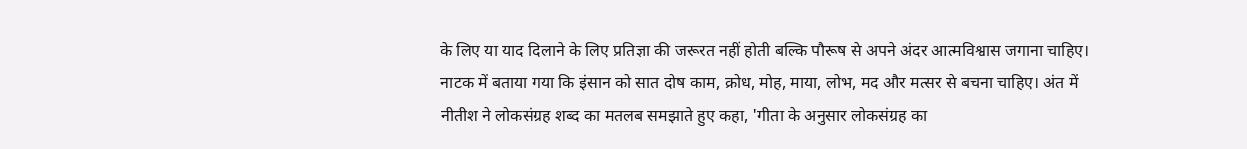के लिए या याद दिलाने के लिए प्रतिज्ञा की जरूरत नहीं होती बल्कि पौरूष से अपने अंदर आत्मविश्वास जगाना चाहिए। नाटक में बताया गया कि इंसान को सात दोष काम, क्रोध, मोह, माया, लोभ, मद और मत्सर से बचना चाहिए। अंत में नीतीश ने लोकसंग्रह शब्द का मतलब समझाते हुए कहा, 'गीता के अनुसार लोकसंग्रह का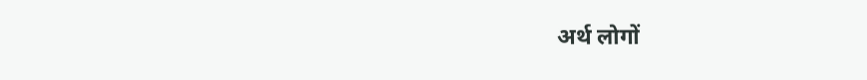अर्थ लोगों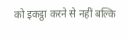को इकट्ठा करने से नहीं बल्कि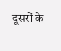दूसरों के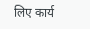लिए कार्य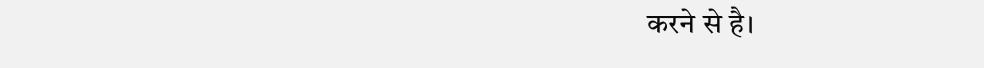करने से है।